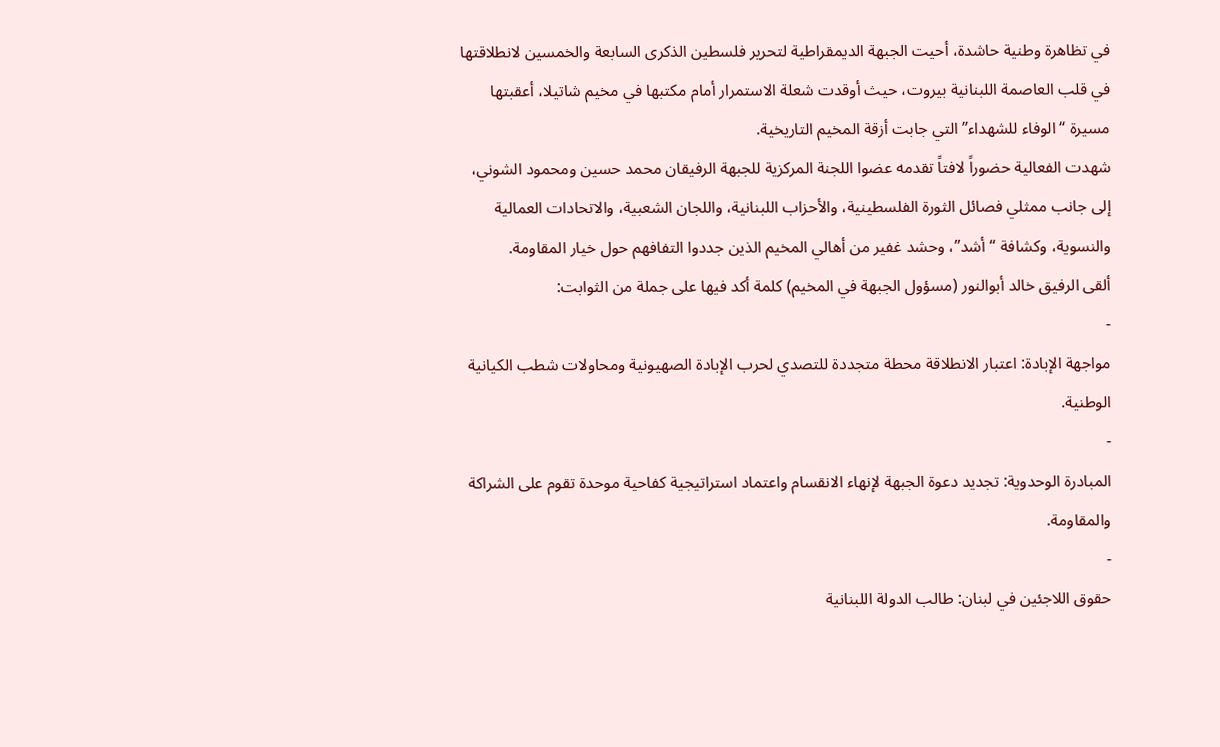في تظاهرة وطنية حاشدة، أحيت الجبهة الديمقراطية لتحرير فلسطين الذكرى السابعة والخمسين لانطلاقتها في قلب العاصمة اللبنانية بيروت، حيث أوقدت شعلة الاستمرار أمام مكتبها في مخيم شاتيلا، أعقبتها مسيرة “الوفاء للشهداء” التي جابت أزقة المخيم التاريخية.
شهدت الفعالية حضوراً لافتاً تقدمه عضوا اللجنة المركزية للجبهة الرفيقان محمد حسين ومحمود الشوني، إلى جانب ممثلي فصائل الثورة الفلسطينية، والأحزاب اللبنانية، واللجان الشعبية، والاتحادات العمالية والنسوية، وكشافة “أشد”، وحشد غفير من أهالي المخيم الذين جددوا التفافهم حول خيار المقاومة.
ألقى الرفيق خالد أبوالنور (مسؤول الجبهة في المخيم) كلمة أكد فيها على جملة من الثوابت:
-
مواجهة الإبادة: اعتبار الانطلاقة محطة متجددة للتصدي لحرب الإبادة الصهيونية ومحاولات شطب الكيانية الوطنية.
-
المبادرة الوحدوية: تجديد دعوة الجبهة لإنهاء الانقسام واعتماد استراتيجية كفاحية موحدة تقوم على الشراكة والمقاومة.
-
حقوق اللاجئين في لبنان: طالب الدولة اللبنانية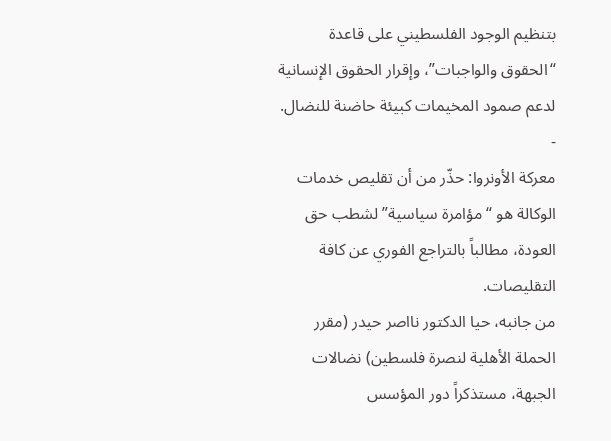بتنظيم الوجود الفلسطيني على قاعدة “الحقوق والواجبات”، وإقرار الحقوق الإنسانية لدعم صمود المخيمات كبيئة حاضنة للنضال.
-
معركة الأونروا: حذّر من أن تقليص خدمات الوكالة هو “مؤامرة سياسية” لشطب حق العودة، مطالباً بالتراجع الفوري عن كافة التقليصات.
من جانبه، حيا الدكتور نااصر حيدر (مقرر الحملة الأهلية لنصرة فلسطين) نضالات الجبهة، مستذكراً دور المؤسس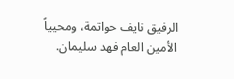الرفيق نايف حواتمة، ومحيياً الأمين العام فهد سليمان.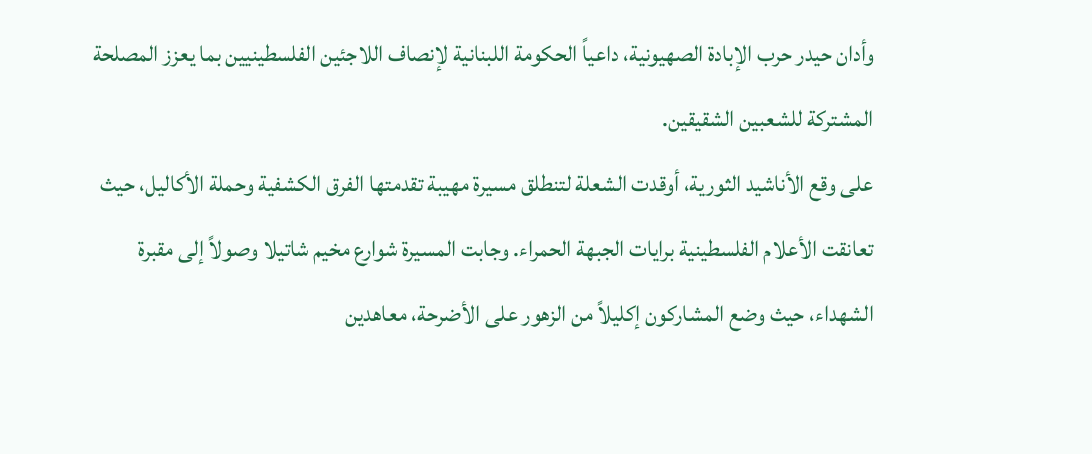وأدان حيدر حرب الإبادة الصهيونية، داعياً الحكومة اللبنانية لإنصاف اللاجئين الفلسطينيين بما يعزز المصلحة المشتركة للشعبين الشقيقين.
على وقع الأناشيد الثورية، أوقدت الشعلة لتنطلق مسيرة مهيبة تقدمتها الفرق الكشفية وحملة الأكاليل، حيث تعانقت الأعلام الفلسطينية برايات الجبهة الحمراء. وجابت المسيرة شوارع مخيم شاتيلا وصولاً إلى مقبرة الشهداء، حيث وضع المشاركون إكليلاً من الزهور على الأضرحة، معاهدين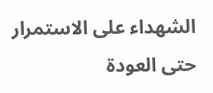الشهداء على الاستمرار حتى العودة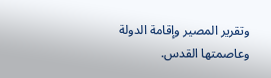وتقرير المصير وإقامة الدولة وعاصمتها القدس.